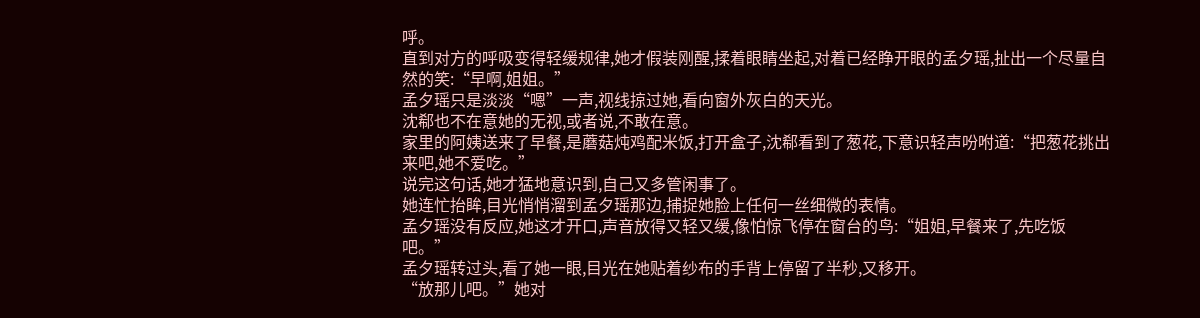呼。
直到对方的呼吸变得轻缓规律,她才假装刚醒,揉着眼睛坐起,对着已经睁开眼的孟夕瑶,扯出一个尽量自然的笑:“早啊,姐姐。”
孟夕瑶只是淡淡“嗯”一声,视线掠过她,看向窗外灰白的天光。
沈郗也不在意她的无视,或者说,不敢在意。
家里的阿姨送来了早餐,是蘑菇炖鸡配米饭,打开盒子,沈郗看到了葱花,下意识轻声吩咐道:“把葱花挑出来吧,她不爱吃。”
说完这句话,她才猛地意识到,自己又多管闲事了。
她连忙抬眸,目光悄悄溜到孟夕瑶那边,捕捉她脸上任何一丝细微的表情。
孟夕瑶没有反应,她这才开口,声音放得又轻又缓,像怕惊飞停在窗台的鸟:“姐姐,早餐来了,先吃饭吧。”
孟夕瑶转过头,看了她一眼,目光在她贴着纱布的手背上停留了半秒,又移开。
“放那儿吧。”她对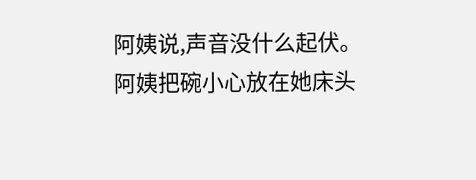阿姨说,声音没什么起伏。
阿姨把碗小心放在她床头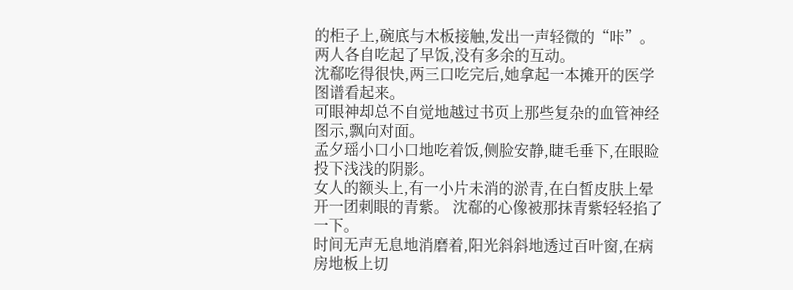的柜子上,碗底与木板接触,发出一声轻微的“咔”。
两人各自吃起了早饭,没有多余的互动。
沈郗吃得很快,两三口吃完后,她拿起一本摊开的医学图谱看起来。
可眼神却总不自觉地越过书页上那些复杂的血管神经图示,飘向对面。
孟夕瑶小口小口地吃着饭,侧脸安静,睫毛垂下,在眼睑投下浅浅的阴影。
女人的额头上,有一小片未消的淤青,在白皙皮肤上晕开一团刺眼的青紫。 沈郗的心像被那抹青紫轻轻掐了一下。
时间无声无息地消磨着,阳光斜斜地透过百叶窗,在病房地板上切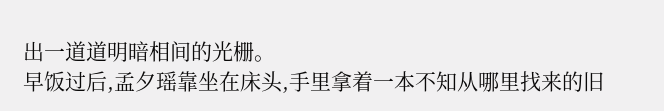出一道道明暗相间的光栅。
早饭过后,孟夕瑶靠坐在床头,手里拿着一本不知从哪里找来的旧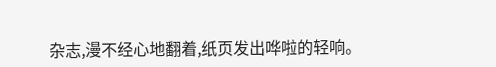杂志,漫不经心地翻着,纸页发出哗啦的轻响。